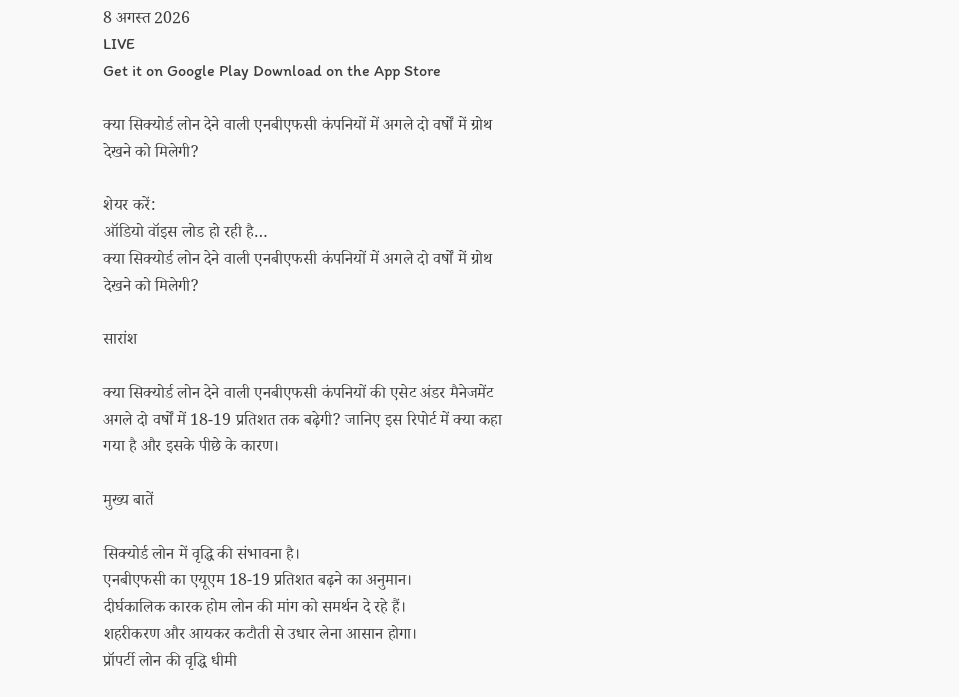8 अगस्त 2026
LIVE
Get it on Google Play Download on the App Store

क्या सिक्योर्ड लोन देने वाली एनबीएफसी कंपनियों में अगले दो वर्षों में ग्रोथ देखने को मिलेगी?

शेयर करें:
ऑडियो वॉइस लोड हो रही है…
क्या सिक्योर्ड लोन देने वाली एनबीएफसी कंपनियों में अगले दो वर्षों में ग्रोथ देखने को मिलेगी?

सारांश

क्या सिक्योर्ड लोन देने वाली एनबीएफसी कंपनियों की एसेट अंडर मैनेजमेंट अगले दो वर्षों में 18-19 प्रतिशत तक बढ़ेगी? जानिए इस रिपोर्ट में क्या कहा गया है और इसके पीछे के कारण।

मुख्य बातें

सिक्योर्ड लोन में वृद्धि की संभावना है।
एनबीएफसी का एयूएम 18-19 प्रतिशत बढ़ने का अनुमान।
दीर्घकालिक कारक होम लोन की मांग को समर्थन दे रहे हैं।
शहरीकरण और आयकर कटौती से उधार लेना आसान होगा।
प्रॉपर्टी लोन की वृद्धि धीमी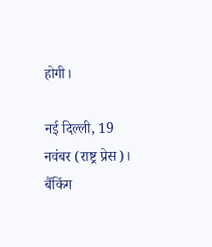होगी।

नई दिल्ली, 19 नवंबर (राष्ट्र प्रेस)। बैंकिंग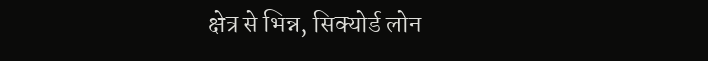क्षेत्र से भिन्न, सिक्योर्ड लोन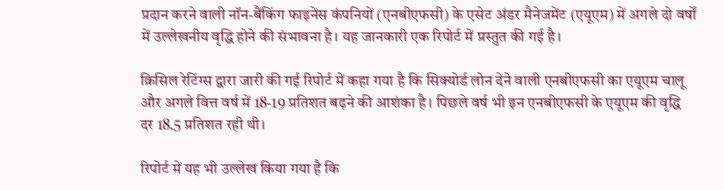प्रदान करने वाली नॉन-बैंकिंग फाइनेंस कंपनियों (एनबीएफसी) के एसेट अंडर मैनेजमेंट (एयूएम) में अगले दो वर्षों में उल्लेखनीय वृद्धि होने की संभावना है। यह जानकारी एक रिपोर्ट में प्रस्तुत की गई है।

क्रिसिल रेटिंग्स द्वारा जारी की गई रिपोर्ट में कहा गया है कि सिक्योर्ड लोन देने वाली एनबीएफसी का एयूएम चालू और अगले वित्त वर्ष में 18-19 प्रतिशत बढ़ने की आशंका है। पिछले वर्ष भी इन एनबीएफसी के एयूएम की वृद्धि दर 18.5 प्रतिशत रही थी।

रिपोर्ट में यह भी उल्लेख किया गया है कि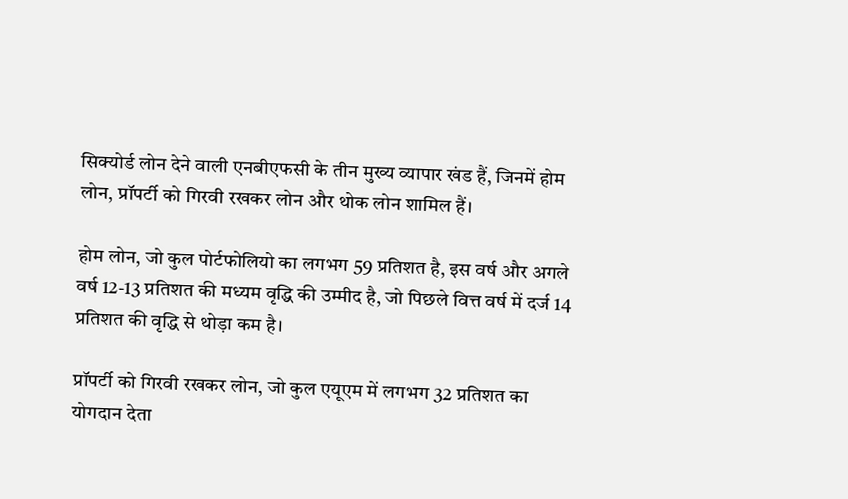सिक्योर्ड लोन देने वाली एनबीएफसी के तीन मुख्य व्यापार खंड हैं, जिनमें होम लोन, प्रॉपर्टी को गिरवी रखकर लोन और थोक लोन शामिल हैं।

होम लोन, जो कुल पोर्टफोलियो का लगभग 59 प्रतिशत है, इस वर्ष और अगले वर्ष 12-13 प्रतिशत की मध्यम वृद्धि की उम्मीद है, जो पिछले वित्त वर्ष में दर्ज 14 प्रतिशत की वृद्धि से थोड़ा कम है।

प्रॉपर्टी को गिरवी रखकर लोन, जो कुल एयूएम में लगभग 32 प्रतिशत का योगदान देता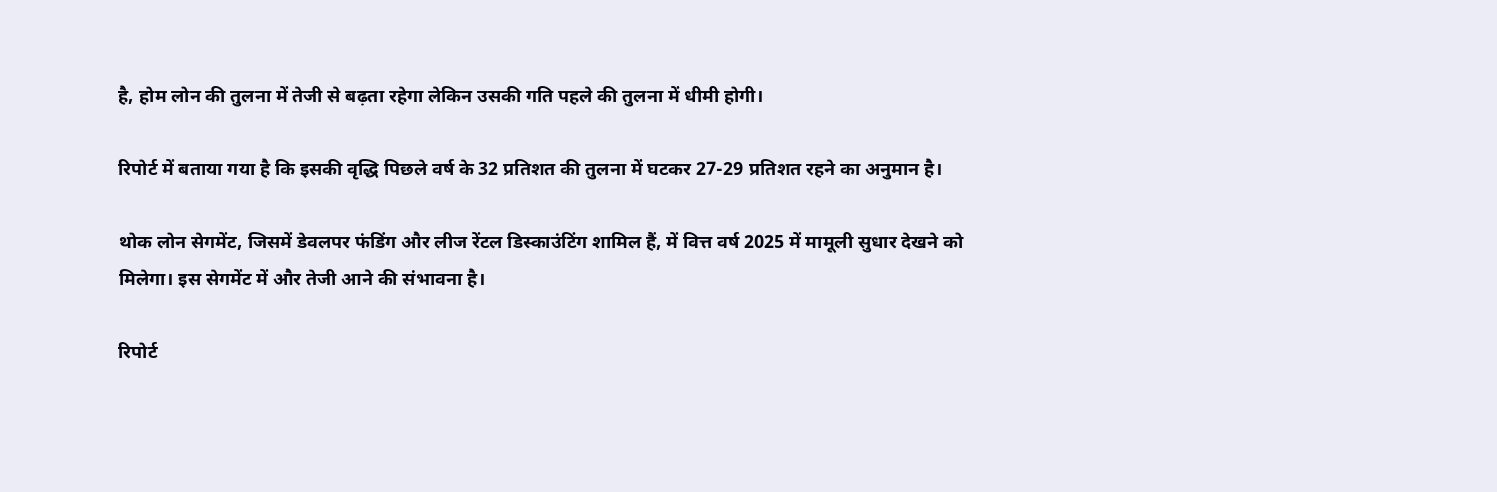है, होम लोन की तुलना में तेजी से बढ़ता रहेगा लेकिन उसकी गति पहले की तुलना में धीमी होगी।

रिपोर्ट में बताया गया है कि इसकी वृद्धि पिछले वर्ष के 32 प्रतिशत की तुलना में घटकर 27-29 प्रतिशत रहने का अनुमान है।

थोक लोन सेगमेंट, जिसमें डेवलपर फंडिंग और लीज रेंटल डिस्काउंटिंग शामिल हैं, में वित्त वर्ष 2025 में मामूली सुधार देखने को मिलेगा। इस सेगमेंट में और तेजी आने की संभावना है।

रिपोर्ट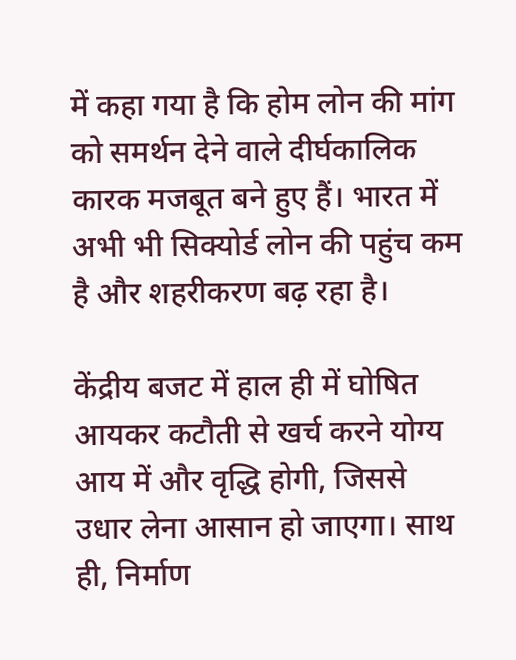में कहा गया है कि होम लोन की मांग को समर्थन देने वाले दीर्घकालिक कारक मजबूत बने हुए हैं। भारत में अभी भी सिक्योर्ड लोन की पहुंच कम है और शहरीकरण बढ़ रहा है।

केंद्रीय बजट में हाल ही में घोषित आयकर कटौती से खर्च करने योग्य आय में और वृद्धि होगी, जिससे उधार लेना आसान हो जाएगा। साथ ही, निर्माण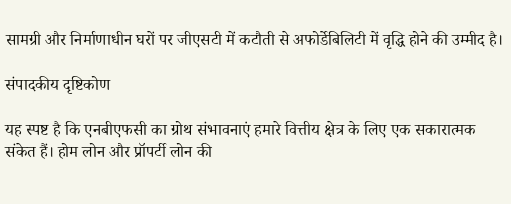सामग्री और निर्माणाधीन घरों पर जीएसटी में कटौती से अफोर्डेबिलिटी में वृद्धि होने की उम्मीद है।

संपादकीय दृष्टिकोण

यह स्पष्ट है कि एनबीएफसी का ग्रोथ संभावनाएं हमारे वित्तीय क्षेत्र के लिए एक सकारात्मक संकेत हैं। होम लोन और प्रॉपर्टी लोन की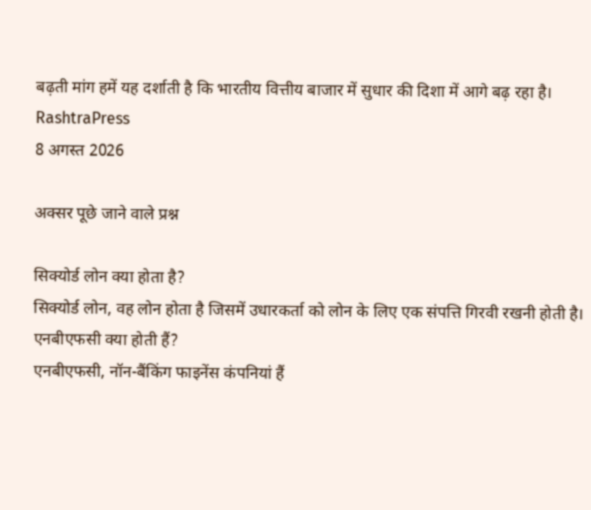बढ़ती मांग हमें यह दर्शाती है कि भारतीय वित्तीय बाजार में सुधार की दिशा में आगे बढ़ रहा है।
RashtraPress
8 अगस्त 2026

अक्सर पूछे जाने वाले प्रश्न

सिक्योर्ड लोन क्या होता है?
सिक्योर्ड लोन, वह लोन होता है जिसमें उधारकर्ता को लोन के लिए एक संपत्ति गिरवी रखनी होती है।
एनबीएफसी क्या होती हैं?
एनबीएफसी, नॉन-बैंकिंग फाइनेंस कंपनियां हैं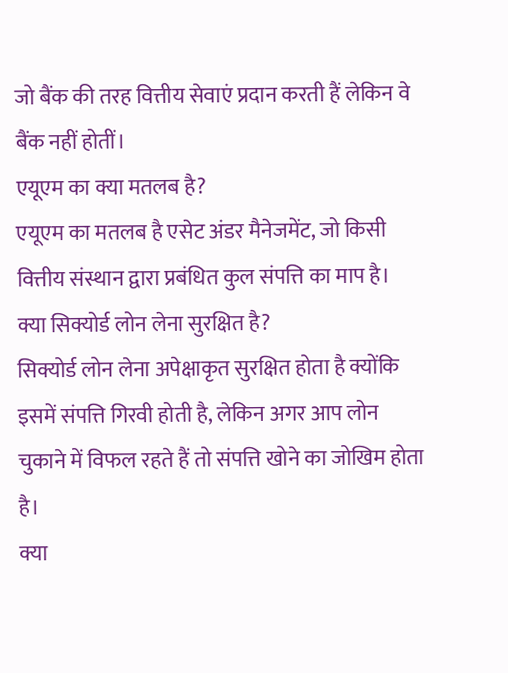जो बैंक की तरह वित्तीय सेवाएं प्रदान करती हैं लेकिन वे बैंक नहीं होतीं।
एयूएम का क्या मतलब है?
एयूएम का मतलब है एसेट अंडर मैनेजमेंट, जो किसी वित्तीय संस्थान द्वारा प्रबंधित कुल संपत्ति का माप है।
क्या सिक्योर्ड लोन लेना सुरक्षित है?
सिक्योर्ड लोन लेना अपेक्षाकृत सुरक्षित होता है क्योंकि इसमें संपत्ति गिरवी होती है, लेकिन अगर आप लोन चुकाने में विफल रहते हैं तो संपत्ति खोने का जोखिम होता है।
क्या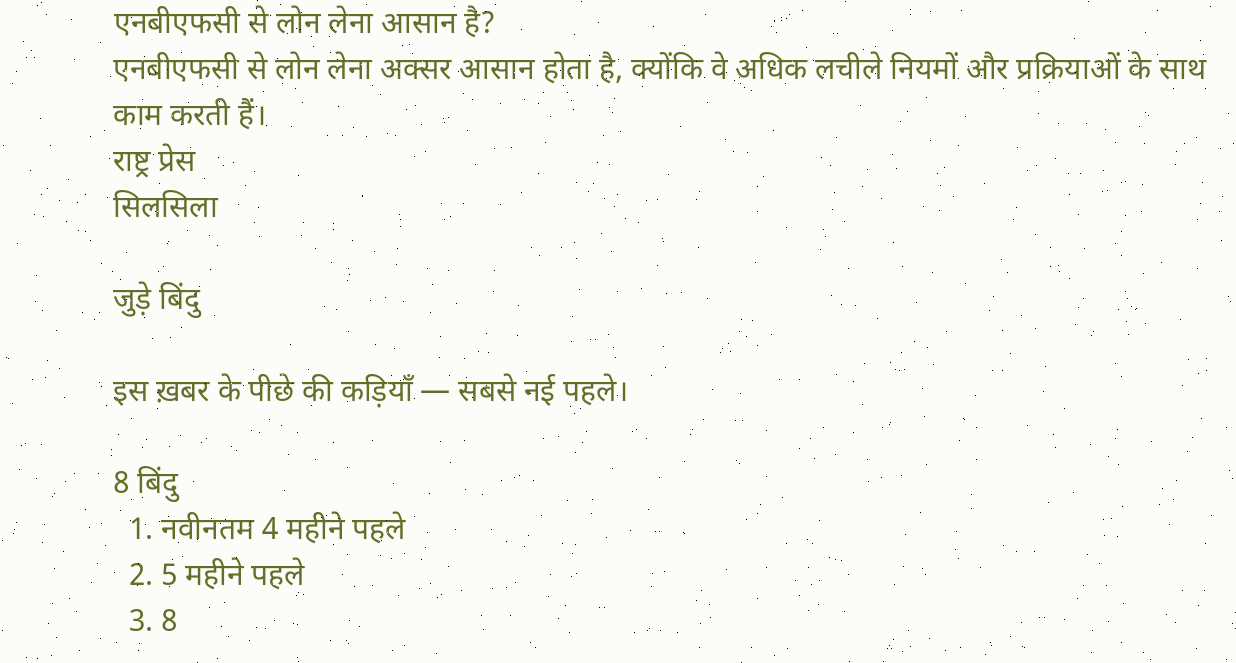एनबीएफसी से लोन लेना आसान है?
एनबीएफसी से लोन लेना अक्सर आसान होता है, क्योंकि वे अधिक लचीले नियमों और प्रक्रियाओं के साथ काम करती हैं।
राष्ट्र प्रेस
सिलसिला

जुड़े बिंदु

इस ख़बर के पीछे की कड़ियाँ — सबसे नई पहले।

8 बिंदु
  1. नवीनतम 4 महीने पहले
  2. 5 महीने पहले
  3. 8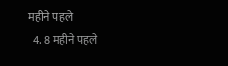महीने पहले
  4. 8 महीने पहले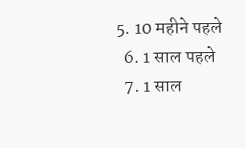5. 10 महीने पहले
  6. 1 साल पहले
  7. 1 साल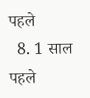पहले
  8. 1 साल पहले